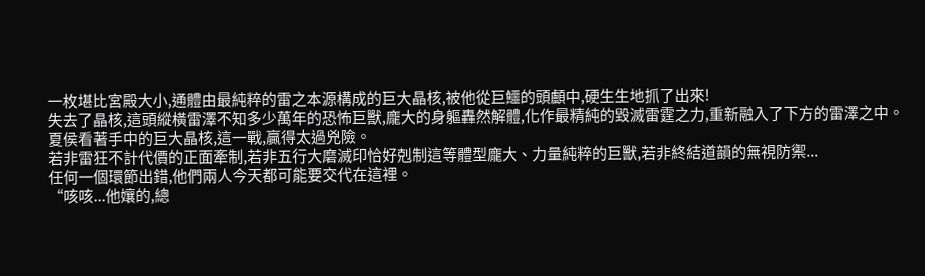一枚堪比宮殿大小,通體由最純粹的雷之本源構成的巨大晶核,被他從巨鱷的頭顱中,硬生生地抓了出來!
失去了晶核,這頭縱橫雷澤不知多少萬年的恐怖巨獸,龐大的身軀轟然解體,化作最精純的毀滅雷霆之力,重新融入了下方的雷澤之中。
夏侯看著手中的巨大晶核,這一戰,贏得太過兇險。
若非雷狂不計代價的正面牽制,若非五行大磨滅印恰好剋制這等體型龐大、力量純粹的巨獸,若非終結道韻的無視防禦...
任何一個環節出錯,他們兩人今天都可能要交代在這裡。
“咳咳...他孃的,總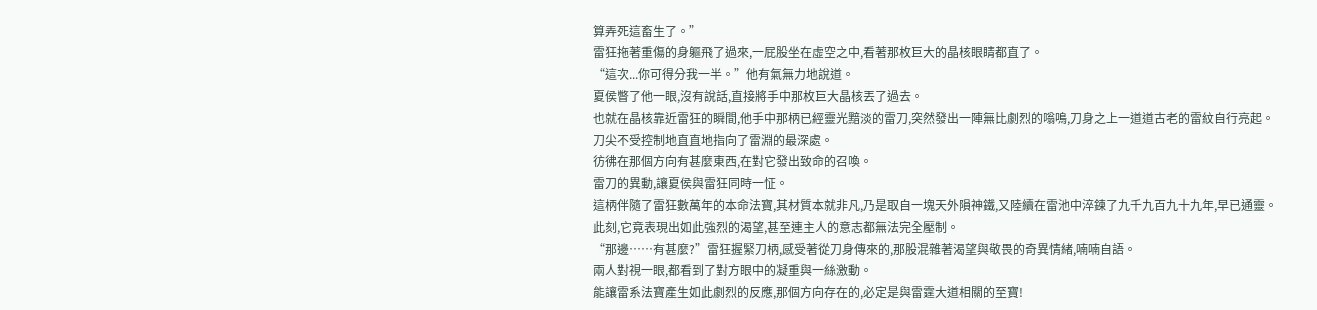算弄死這畜生了。”
雷狂拖著重傷的身軀飛了過來,一屁股坐在虛空之中,看著那枚巨大的晶核眼睛都直了。
“這次...你可得分我一半。”他有氣無力地說道。
夏侯瞥了他一眼,沒有說話,直接將手中那枚巨大晶核丟了過去。
也就在晶核靠近雷狂的瞬間,他手中那柄已經靈光黯淡的雷刀,突然發出一陣無比劇烈的嗡鳴,刀身之上一道道古老的雷紋自行亮起。
刀尖不受控制地直直地指向了雷淵的最深處。
彷彿在那個方向有甚麼東西,在對它發出致命的召喚。
雷刀的異動,讓夏侯與雷狂同時一怔。
這柄伴隨了雷狂數萬年的本命法寶,其材質本就非凡,乃是取自一塊天外隕神鐵,又陸續在雷池中淬鍊了九千九百九十九年,早已通靈。
此刻,它竟表現出如此強烈的渴望,甚至連主人的意志都無法完全壓制。
“那邊……有甚麼?”雷狂握緊刀柄,感受著從刀身傳來的,那股混雜著渴望與敬畏的奇異情緒,喃喃自語。
兩人對視一眼,都看到了對方眼中的凝重與一絲激動。
能讓雷系法寶產生如此劇烈的反應,那個方向存在的,必定是與雷霆大道相關的至寶!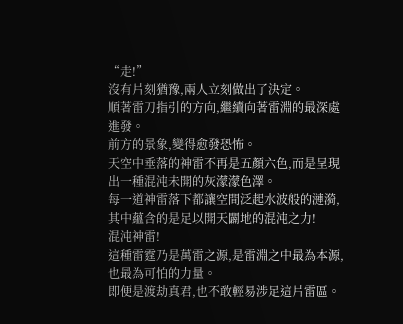“走!”
沒有片刻猶豫,兩人立刻做出了決定。
順著雷刀指引的方向,繼續向著雷淵的最深處進發。
前方的景象,變得愈發恐怖。
天空中垂落的神雷不再是五顏六色,而是呈現出一種混沌未開的灰濛濛色澤。
每一道神雷落下都讓空間泛起水波般的漣漪,其中蘊含的是足以開天闢地的混沌之力!
混沌神雷!
這種雷霆乃是萬雷之源,是雷淵之中最為本源,也最為可怕的力量。
即便是渡劫真君,也不敢輕易涉足這片雷區。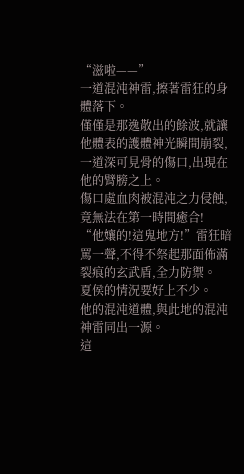“滋啦——”
一道混沌神雷,擦著雷狂的身體落下。
僅僅是那逸散出的餘波,就讓他體表的護體神光瞬間崩裂,一道深可見骨的傷口,出現在他的臂膀之上。
傷口處血肉被混沌之力侵蝕,竟無法在第一時間癒合!
“他孃的!這鬼地方!”雷狂暗罵一聲,不得不祭起那面佈滿裂痕的玄武盾,全力防禦。
夏侯的情況要好上不少。
他的混沌道體,與此地的混沌神雷同出一源。
這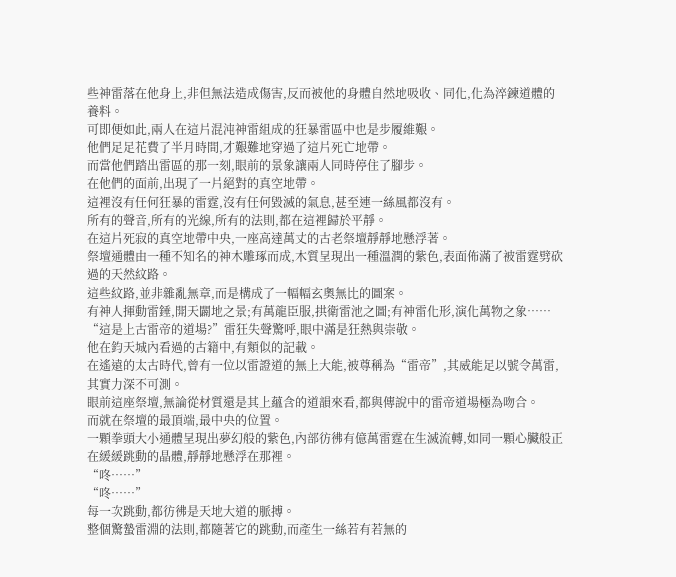些神雷落在他身上,非但無法造成傷害,反而被他的身體自然地吸收、同化,化為淬鍊道體的養料。
可即便如此,兩人在這片混沌神雷組成的狂暴雷區中也是步履維艱。
他們足足花費了半月時間,才艱難地穿過了這片死亡地帶。
而當他們踏出雷區的那一刻,眼前的景象讓兩人同時停住了腳步。
在他們的面前,出現了一片絕對的真空地帶。
這裡沒有任何狂暴的雷霆,沒有任何毀滅的氣息,甚至連一絲風都沒有。
所有的聲音,所有的光線,所有的法則,都在這裡歸於平靜。
在這片死寂的真空地帶中央,一座高達萬丈的古老祭壇靜靜地懸浮著。
祭壇通體由一種不知名的神木雕琢而成,木質呈現出一種溫潤的紫色,表面佈滿了被雷霆劈砍過的天然紋路。
這些紋路,並非雜亂無章,而是構成了一幅幅玄奧無比的圖案。
有神人揮動雷錘,開天闢地之景;有萬龍臣服,拱衛雷池之圖;有神雷化形,演化萬物之象……
“這是上古雷帝的道場?”雷狂失聲驚呼,眼中滿是狂熱與崇敬。
他在鈞天城內看過的古籍中,有類似的記載。
在遙遠的太古時代,曾有一位以雷證道的無上大能,被尊稱為“雷帝”,其威能足以號令萬雷,其實力深不可測。
眼前這座祭壇,無論從材質還是其上蘊含的道韻來看,都與傳說中的雷帝道場極為吻合。
而就在祭壇的最頂端,最中央的位置。
一顆拳頭大小通體呈現出夢幻般的紫色,內部彷彿有億萬雷霆在生滅流轉,如同一顆心臟般正在緩緩跳動的晶體,靜靜地懸浮在那裡。
“咚……”
“咚……”
每一次跳動,都彷彿是天地大道的脈搏。
整個驚蟄雷淵的法則,都隨著它的跳動,而產生一絲若有若無的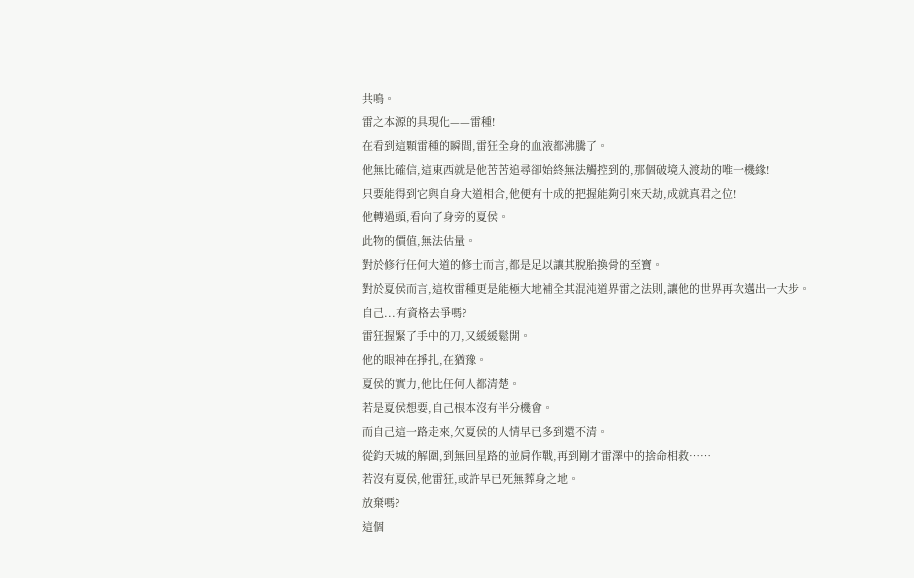共鳴。
雷之本源的具現化——雷種!
在看到這顆雷種的瞬間,雷狂全身的血液都沸騰了。
他無比確信,這東西就是他苦苦追尋卻始終無法觸控到的,那個破境入渡劫的唯一機緣!
只要能得到它與自身大道相合,他便有十成的把握能夠引來天劫,成就真君之位!
他轉過頭,看向了身旁的夏侯。
此物的價值,無法估量。
對於修行任何大道的修士而言,都是足以讓其脫胎換骨的至寶。
對於夏侯而言,這枚雷種更是能極大地補全其混沌道界雷之法則,讓他的世界再次邁出一大步。
自己...有資格去爭嗎?
雷狂握緊了手中的刀,又緩緩鬆開。
他的眼神在掙扎,在猶豫。
夏侯的實力,他比任何人都清楚。
若是夏侯想要,自己根本沒有半分機會。
而自己這一路走來,欠夏侯的人情早已多到還不清。
從鈞天城的解圍,到無回星路的並肩作戰,再到剛才雷澤中的捨命相救……
若沒有夏侯,他雷狂,或許早已死無葬身之地。
放棄嗎?
這個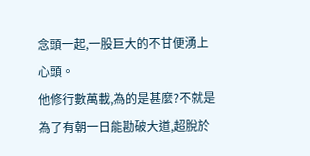念頭一起,一股巨大的不甘便湧上心頭。
他修行數萬載,為的是甚麼?不就是為了有朝一日能勘破大道,超脫於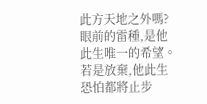此方天地之外嗎?
眼前的雷種,是他此生唯一的希望。
若是放棄,他此生恐怕都將止步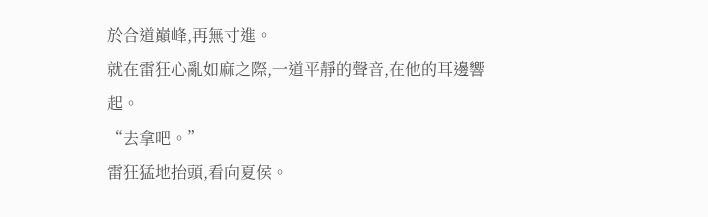於合道巔峰,再無寸進。
就在雷狂心亂如麻之際,一道平靜的聲音,在他的耳邊響起。
“去拿吧。”
雷狂猛地抬頭,看向夏侯。